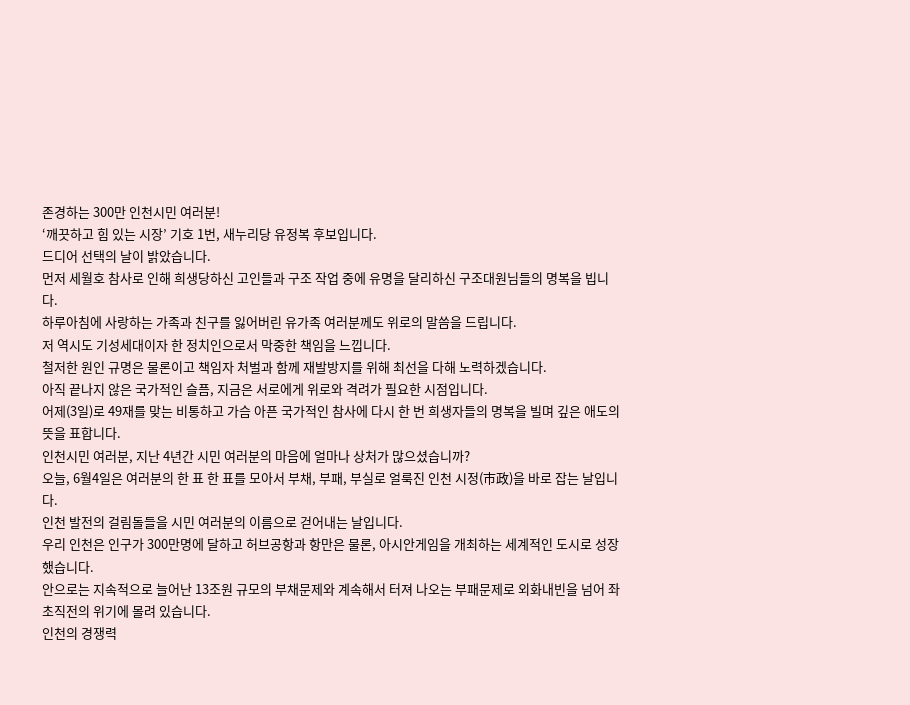존경하는 300만 인천시민 여러분!
‘깨끗하고 힘 있는 시장’ 기호 1번, 새누리당 유정복 후보입니다.
드디어 선택의 날이 밝았습니다.
먼저 세월호 참사로 인해 희생당하신 고인들과 구조 작업 중에 유명을 달리하신 구조대원님들의 명복을 빕니다.
하루아침에 사랑하는 가족과 친구를 잃어버린 유가족 여러분께도 위로의 말씀을 드립니다.
저 역시도 기성세대이자 한 정치인으로서 막중한 책임을 느낍니다.
철저한 원인 규명은 물론이고 책임자 처벌과 함께 재발방지를 위해 최선을 다해 노력하겠습니다.
아직 끝나지 않은 국가적인 슬픔, 지금은 서로에게 위로와 격려가 필요한 시점입니다.
어제(3일)로 49재를 맞는 비통하고 가슴 아픈 국가적인 참사에 다시 한 번 희생자들의 명복을 빌며 깊은 애도의 뜻을 표합니다.
인천시민 여러분, 지난 4년간 시민 여러분의 마음에 얼마나 상처가 많으셨습니까?
오늘, 6월4일은 여러분의 한 표 한 표를 모아서 부채, 부패, 부실로 얼룩진 인천 시정(市政)을 바로 잡는 날입니다.
인천 발전의 걸림돌들을 시민 여러분의 이름으로 걷어내는 날입니다.
우리 인천은 인구가 300만명에 달하고 허브공항과 항만은 물론, 아시안게임을 개최하는 세계적인 도시로 성장했습니다.
안으로는 지속적으로 늘어난 13조원 규모의 부채문제와 계속해서 터져 나오는 부패문제로 외화내빈을 넘어 좌초직전의 위기에 몰려 있습니다.
인천의 경쟁력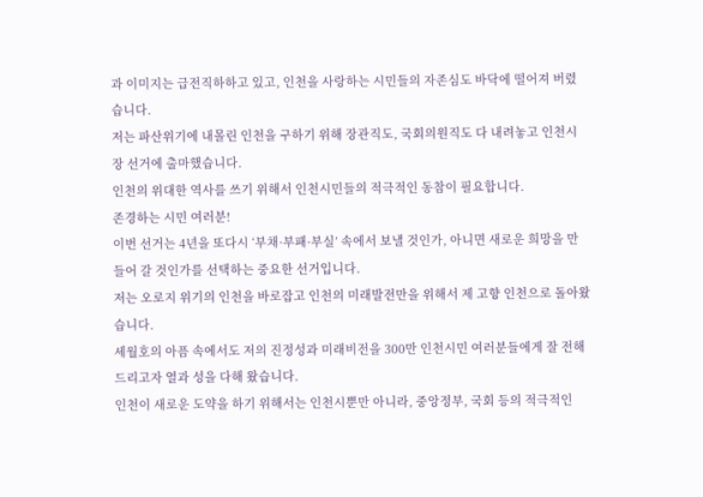과 이미지는 급전직하하고 있고, 인천을 사랑하는 시민들의 자존심도 바닥에 떨어져 버렸습니다.
저는 파산위기에 내몰린 인천을 구하기 위해 장관직도, 국회의원직도 다 내려놓고 인천시장 선거에 출마했습니다.
인천의 위대한 역사를 쓰기 위해서 인천시민들의 적극적인 동참이 필요합니다.
존경하는 시민 여러분!
이번 선거는 4년을 또다시 ‘부채·부패·부실’ 속에서 보낼 것인가, 아니면 새로운 희망을 만들어 갈 것인가를 선택하는 중요한 선거입니다.
저는 오로지 위기의 인천을 바로잡고 인천의 미래발전만을 위해서 제 고향 인천으로 돌아왔습니다.
세월호의 아픔 속에서도 저의 진정성과 미래비전을 300만 인천시민 여러분들에게 잘 전해드리고자 열과 성을 다해 왔습니다.
인천이 새로운 도약을 하기 위해서는 인천시뿐만 아니라, 중앙정부, 국회 등의 적극적인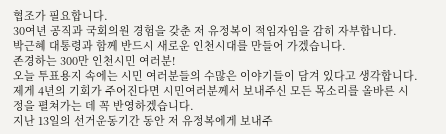협조가 필요합니다.
30여년 공직과 국회의원 경험을 갖춘 저 유정복이 적임자임을 감히 자부합니다.
박근혜 대통령과 함께 반드시 새로운 인천시대를 만들어 가겠습니다.
존경하는 300만 인천시민 여러분!
오늘 투표용지 속에는 시민 여러분들의 수많은 이야기들이 담겨 있다고 생각합니다.
제게 4년의 기회가 주어진다면 시민여러분께서 보내주신 모든 목소리를 올바른 시정을 펼쳐가는 데 꼭 반영하겠습니다.
지난 13일의 선거운동기간 동안 저 유정복에게 보내주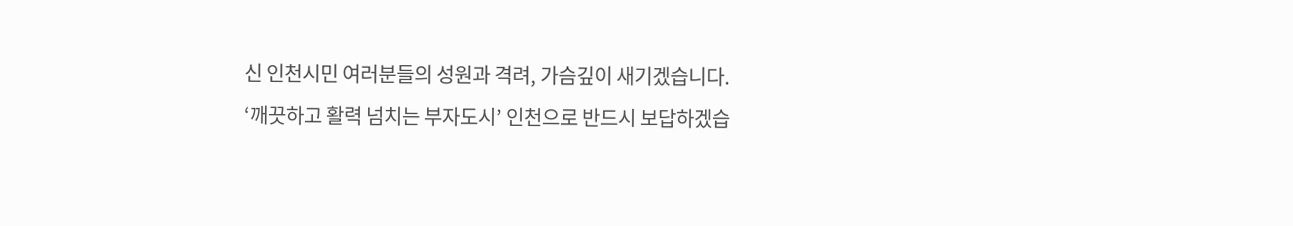신 인천시민 여러분들의 성원과 격려, 가슴깊이 새기겠습니다.
‘깨끗하고 활력 넘치는 부자도시’ 인천으로 반드시 보답하겠습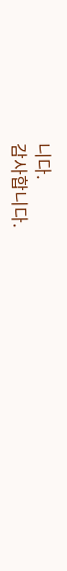니다.
감사합니다.